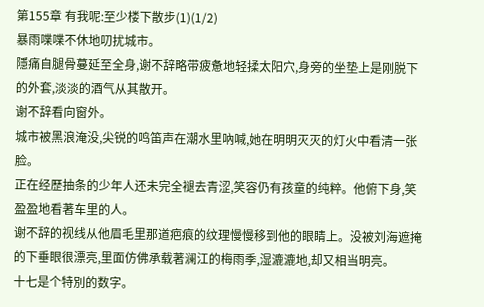第155章 有我呢:至少楼下散步(1)(1/2)
暴雨喋喋不休地叨扰城市。
隱痛自腿骨蔓延至全身,谢不辞略带疲惫地轻揉太阳穴,身旁的坐垫上是刚脱下的外套,淡淡的酒气从其散开。
谢不辞看向窗外。
城市被黑浪淹没,尖锐的鸣笛声在潮水里吶喊,她在明明灭灭的灯火中看清一张脸。
正在经歷抽条的少年人还未完全褪去青涩,笑容仍有孩童的纯粹。他俯下身,笑盈盈地看著车里的人。
谢不辞的视线从他眉毛里那道疤痕的纹理慢慢移到他的眼睛上。没被刘海遮掩的下垂眼很漂亮,里面仿佛承载著澜江的梅雨季,湿漉漉地,却又相当明亮。
十七是个特別的数字。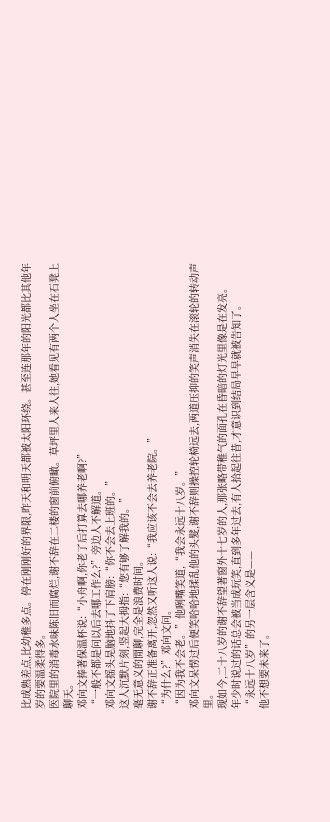比成熟差点,比幼稚多点。停在刚刚好的界限,昨天和明天都被太阳环绕。甚至连那年的阳光都比其他年岁的要温柔得多。
医院里的消毒水味陈旧而腐烂,谢不辞在二楼的窗前俯瞰。草坪里人来人往,她看见有两个人坐在石凳上聊天。
邓向文捧著保温杯说:“小舟啊,你老了后打算去哪养老啊?”
“一般不都是问以后去哪工作么?”旁边人不解道。
邓向文摇头晃脑地抖了下肩膀:“你不会去上班的。”
这人沉默片刻,竖起大拇指:“您有够了解我的。”
毫无意义的閒聊,完全是浪费时间。
谢不辞正准备离开,忽然又听这人说:“我应该不会去养老院。”
“为什么?”邓向文问。
“因为我不会老。”他咧嘴笑道,“我会永远十八岁。”
邓向文呆愣过后便笑哈哈地揉乱他的头髮,谢不辞则操控轮椅远去,两道压抑的笑声消失在滚轮的转动声里。
现如今,二十八岁的谢不辞望著窗外十七岁的人,那张略带稚气的面孔在昏暗的灯光里像是在发亮。
年少时说过的话总会被当成玩笑,直到多年过去,有人拾起往昔,才意识到结局早早就被告知了。
“永远十八岁”的另一层含义是——
他不想要未来了。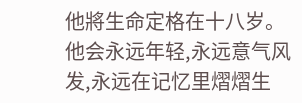他將生命定格在十八岁。他会永远年轻,永远意气风发,永远在记忆里熠熠生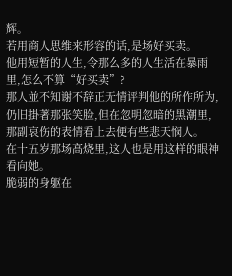辉。
若用商人思维来形容的话,是场好买卖。
他用短暂的人生,令那么多的人生活在暴雨里,怎么不算“好买卖”?
那人並不知谢不辞正无情评判他的所作所为,仍旧掛著那张笑脸,但在忽明忽暗的黑潮里,那副哀伤的表情看上去便有些悲天悯人。
在十五岁那场高烧里,这人也是用这样的眼神看向她。
脆弱的身躯在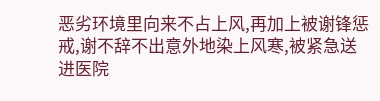恶劣环境里向来不占上风,再加上被谢锋惩戒,谢不辞不出意外地染上风寒,被紧急送进医院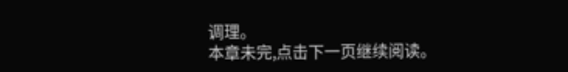调理。
本章未完,点击下一页继续阅读。